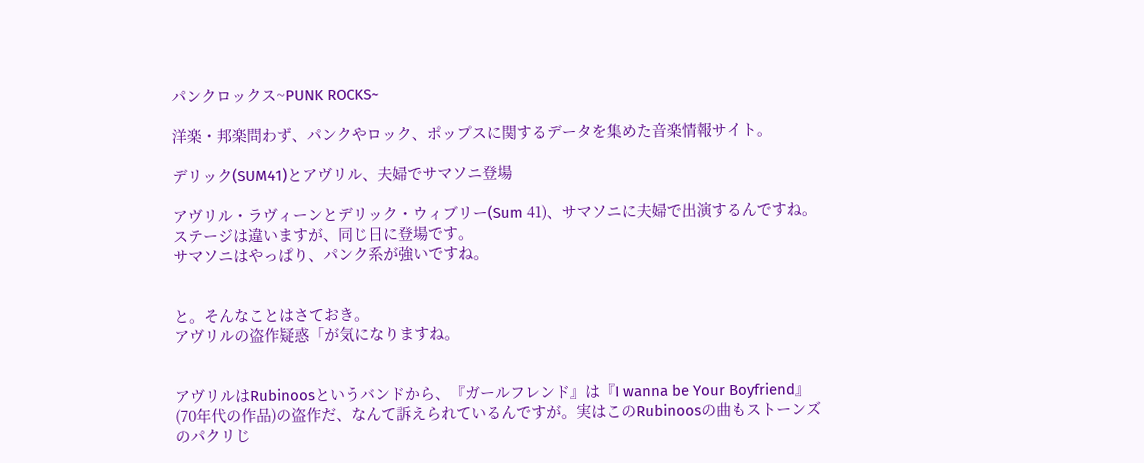パンクロックス~PUNK ROCKS~

洋楽・邦楽問わず、パンクやロック、ポップスに関するデータを集めた音楽情報サイト。

デリック(SUM41)とアヴリル、夫婦でサマソニ登場

アヴリル・ラヴィーンとデリック・ウィブリー(Sum 41)、サマソニに夫婦で出演するんですね。ステージは違いますが、同じ日に登場です。
サマソニはやっぱり、パンク系が強いですね。


と。そんなことはさておき。
アヴリルの盗作疑惑「が気になりますね。


アヴリルはRubinoosというバンドから、『ガールフレンド』は『I wanna be Your Boyfriend』(70年代の作品)の盗作だ、なんて訴えられているんですが。実はこのRubinoosの曲もストーンズのパクリじ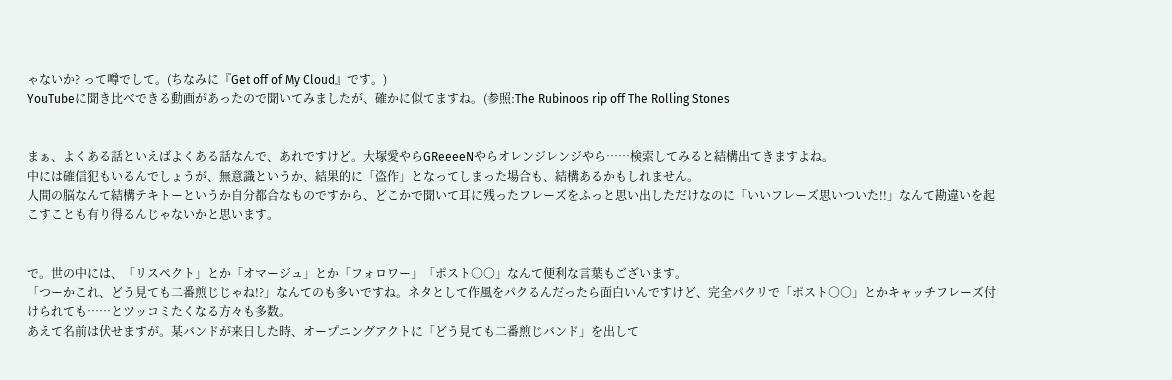ゃないか? って噂でして。(ちなみに『Get off of My Cloud』です。)
YouTubeに聞き比べできる動画があったので聞いてみましたが、確かに似てますね。(参照:The Rubinoos rip off The Rolling Stones


まぁ、よくある話といえばよくある話なんで、あれですけど。大塚愛やらGReeeeNやらオレンジレンジやら……検索してみると結構出てきますよね。
中には確信犯もいるんでしょうが、無意識というか、結果的に「盗作」となってしまった場合も、結構あるかもしれません。
人間の脳なんて結構テキトーというか自分都合なものですから、どこかで聞いて耳に残ったフレーズをふっと思い出しただけなのに「いいフレーズ思いついた!!」なんて勘違いを起こすことも有り得るんじゃないかと思います。


で。世の中には、「リスペクト」とか「オマージュ」とか「フォロワー」「ポスト○○」なんて便利な言葉もございます。
「つーかこれ、どう見ても二番煎じじゃね!?」なんてのも多いですね。ネタとして作風をパクるんだったら面白いんですけど、完全パクリで「ポスト○○」とかキャッチフレーズ付けられても……とツッコミたくなる方々も多数。
あえて名前は伏せますが。某バンドが来日した時、オープニングアクトに「どう見ても二番煎じバンド」を出して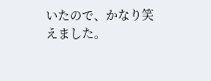いたので、かなり笑えました。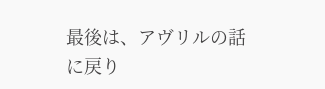最後は、アヴリルの話に戻り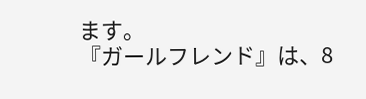ます。
『ガールフレンド』は、8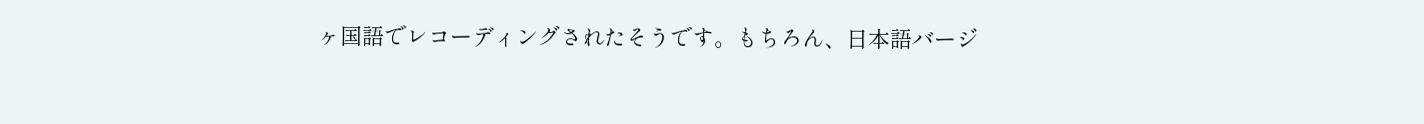ヶ国語でレコーディングされたそうです。もちろん、日本語バージ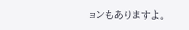ョンもありますよ。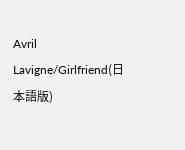Avril Lavigne/Girlfriend(日本語版)